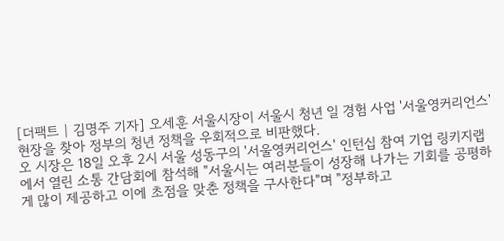[더팩트 | 김명주 기자] 오세훈 서울시장이 서울시 청년 일 경험 사업 '서울영커리언스' 현장을 찾아 정부의 청년 정책을 우회적으로 비판했다.
오 시장은 18일 오후 2시 서울 성동구의 '서울영커리언스' 인턴십 참여 기업 링키지랩에서 열린 소통 간담회에 참석해 "서울시는 여러분들이 성장해 나가는 기회를 공평하게 많이 제공하고 이에 초점을 맞춘 정책을 구사한다"며 "정부하고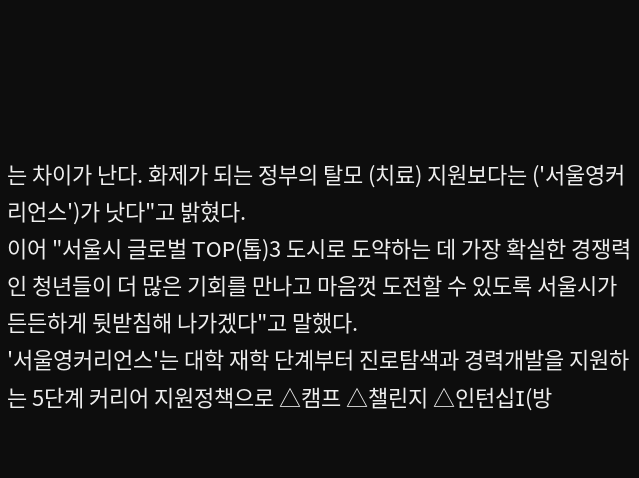는 차이가 난다. 화제가 되는 정부의 탈모 (치료) 지원보다는 ('서울영커리언스')가 낫다"고 밝혔다.
이어 "서울시 글로벌 TOP(톱)3 도시로 도약하는 데 가장 확실한 경쟁력인 청년들이 더 많은 기회를 만나고 마음껏 도전할 수 있도록 서울시가 든든하게 뒷받침해 나가겠다"고 말했다.
'서울영커리언스'는 대학 재학 단계부터 진로탐색과 경력개발을 지원하는 5단계 커리어 지원정책으로 △캠프 △챌린지 △인턴십I(방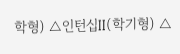학형) △인턴십II(학기형) △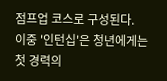점프업 코스로 구성된다.
이중 '인턴십'은 청년에게는 첫 경력의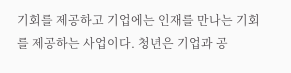기회를 제공하고 기업에는 인재를 만나는 기회를 제공하는 사업이다. 청년은 기업과 공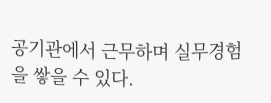공기관에서 근무하며 실무경험을 쌓을 수 있다.